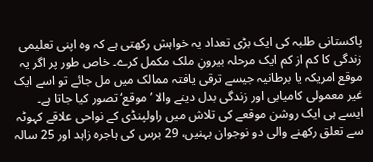پاکستانی طلبہ کی ایک بڑی تعداد یہ خواہش رکھتی ہے کہ وہ اپنی تعلیمی زندگی کا کم از کم ایک مرحلہ بیرونِ ملک مکمل کرے۔ خاص طور پر اگر یہ موقع امریکہ یا برطانیہ جیسے ترقی یافتہ ممالک میں مل جائے تو اسے ایک غیر معمولی کامیابی اور زندگی بدل دینے والا ’موقع‘ تصور کیا جاتا ہے۔
ایسے ہی ایک روشن موقعے کی تلاش میں راولپنڈی کے نواحی علاقے کہوٹہ سے تعلق رکھنے والی دو نوجوان بہنیں، 29 برس کی ہاجرہ زاہد اور 25 سالہ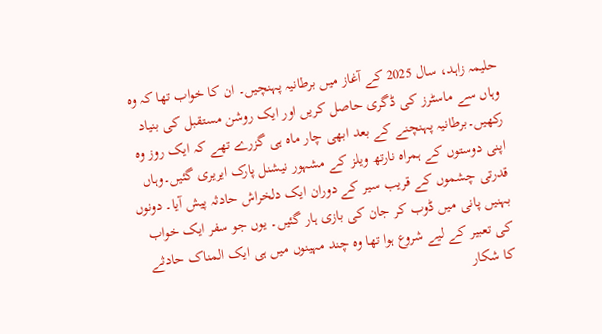حلیمہ زاہد، سال 2025 کے آغاز میں برطانیہ پہنچیں۔ ان کا خواب تھا کہ وہ وہاں سے ماسٹرز کی ڈگری حاصل کریں اور ایک روشن مستقبل کی بنیاد رکھیں۔برطانیہ پہنچنے کے بعد ابھی چار ماہ ہی گزرے تھے کہ ایک روز وہ اپنی دوستوں کے ہمراہ نارتھ ویلز کے مشہور نیشنل پارک ایریری گئیں۔وہاں قدرتی چشموں کے قریب سیر کے دوران ایک دلخراش حادثہ پیش آیا۔ دونوں بہنیں پانی میں ڈوب کر جان کی بازی ہار گئیں۔ یوں جو سفر ایک خواب کی تعبیر کے لیے شروع ہوا تھا وہ چند مہینوں میں ہی ایک المناک حادثے کا شکار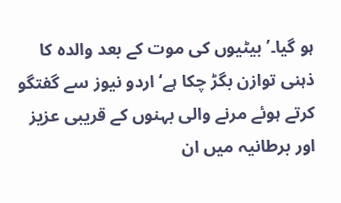ہو گیا۔’بیٹیوں کی موت کے بعد والدہ کا ذہنی توازن بگڑ چکا ہے‘اردو نیوز سے گفتگو کرتے ہوئے مرنے والی بہنوں کے قریبی عزیز اور برطانیہ میں ان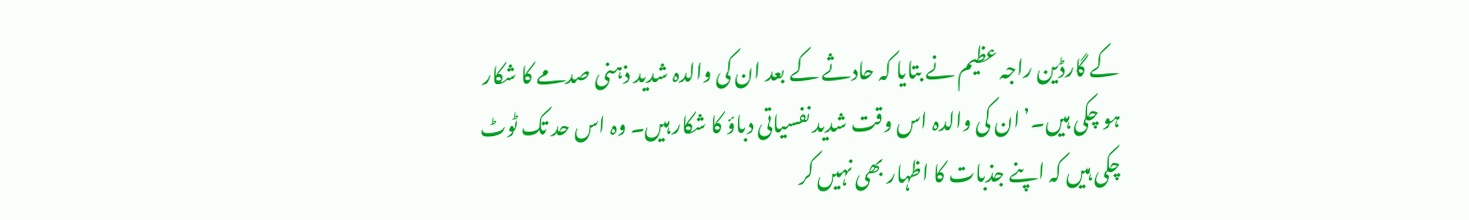کے گارڈین راجہ عظیم نے بتایا کہ حادثے کے بعد ان کی والدہ شدید ذہنی صدمے کا شکار ہو چکی ہیں۔’ان کی والدہ اس وقت شدید نفسیاتی دباؤ کا شکار ہیں۔ وہ اس حد تک ٹوٹ چکی ہیں کہ اپنے جذبات کا اظہار بھی نہیں کر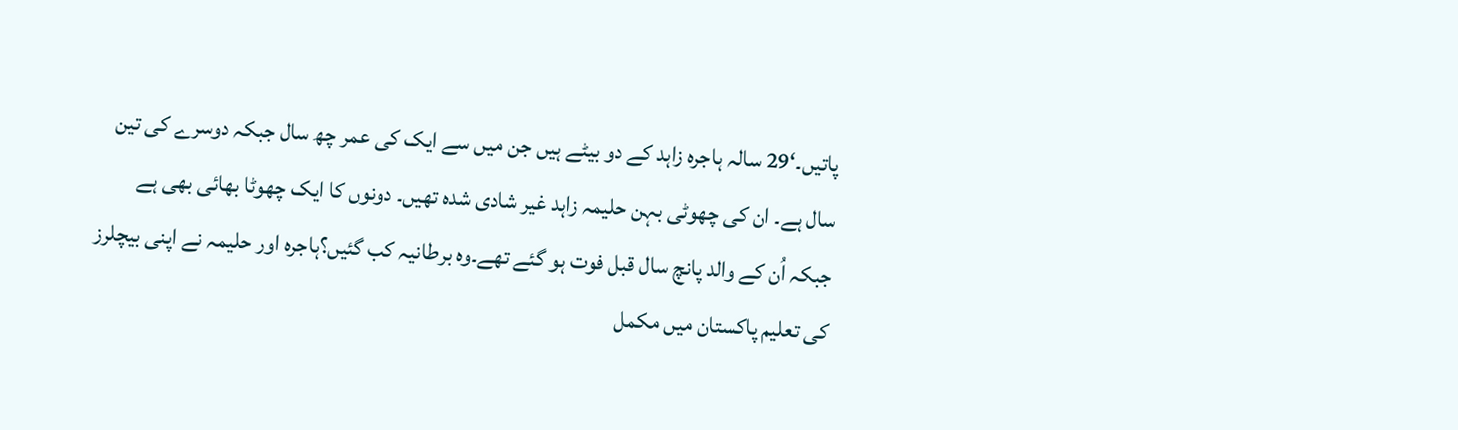پاتیں۔‘29 سالہ ہاجرہ زاہد کے دو بیٹے ہیں جن میں سے ایک کی عمر چھ سال جبکہ دوسرے کی تین سال ہے۔ ان کی چھوٹی بہن حلیمہ زاہد غیر شادی شدہ تھیں۔ دونوں کا ایک چھوٹا بھائی بھی ہے جبکہ اُن کے والد پانچ سال قبل فوت ہو گئے تھے۔وہ برطانیہ کب گئیں؟ہاجرہ اور حلیمہ نے اپنی بیچلرز کی تعلیم پاکستان میں مکمل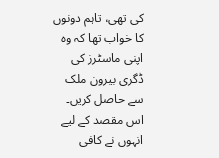کی تھی، تاہم دونوں کا خواب تھا کہ وہ اپنی ماسٹرز کی ڈگری بیرون ملک سے حاصل کریں۔ اس مقصد کے لیے انہوں نے کافی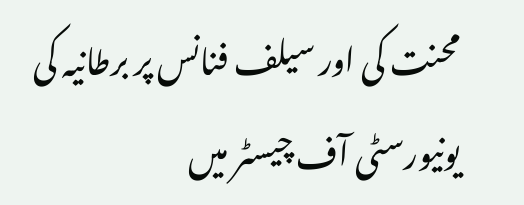محنت کی اور سیلف فنانس پر برطانیہ کی یونیورسٹی آف چیسٹر میں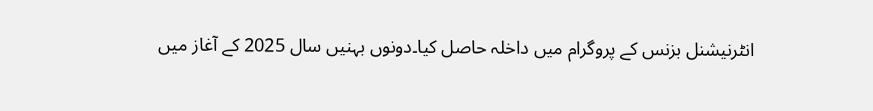انٹرنیشنل بزنس کے پروگرام میں داخلہ حاصل کیا۔دونوں بہنیں سال 2025 کے آغاز میں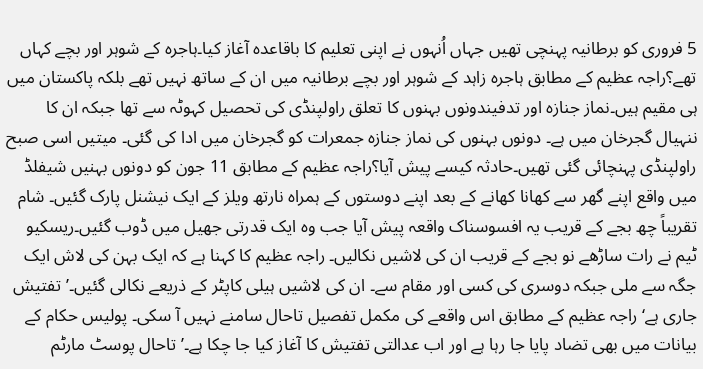5 فروری کو برطانیہ پہنچی تھیں جہاں اُنہوں نے اپنی تعلیم کا باقاعدہ آغاز کیا۔ہاجرہ کے شوہر اور بچے کہاں تھے؟راجہ عظیم کے مطابق ہاجرہ زاہد کے شوہر اور بچے برطانیہ میں ان کے ساتھ نہیں تھے بلکہ پاکستان میں ہی مقیم ہیں۔نماز جنازہ اور تدفیندونوں بہنوں کا تعلق راولپنڈی کی تحصیل کہوٹہ سے تھا جبکہ ان کا ننہیال گجرخان میں ہے۔ دونوں بہنوں کی نماز جنازہ جمعرات کو گجرخان میں ادا کی گئی۔ میتیں اسی صبح راولپنڈی پہنچائی گئی تھیں۔حادثہ کیسے پیش آیا؟راجہ عظیم کے مطابق 11 جون کو دونوں بہنیں شیفلڈ میں واقع اپنے گھر سے کھانا کھانے کے بعد اپنے دوستوں کے ہمراہ نارتھ ویلز کے ایک نیشنل پارک گئیں۔ شام تقریباً چھ بجے کے قریب یہ افسوسناک واقعہ پیش آیا جب وہ ایک قدرتی جھیل میں ڈوب گئیں۔ریسکیو ٹیم نے رات ساڑھے نو بجے کے قریب ان کی لاشیں نکالیں۔ راجہ عظیم کا کہنا ہے کہ ایک بہن کی لاش ایک جگہ سے ملی جبکہ دوسری کی کسی اور مقام سے۔ ان کی لاشیں ہیلی کاپٹر کے ذریعے نکالی گئیں۔’تفتیش جاری ہے‘راجہ عظیم کے مطابق اس واقعے کی مکمل تفصیل تاحال سامنے نہیں آ سکی۔ پولیس حکام کے بیانات میں بھی تضاد پایا جا رہا ہے اور اب عدالتی تفتیش کا آغاز کیا جا چکا ہے۔’تاحال پوسٹ مارٹم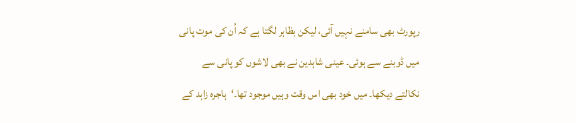رپورٹ بھی سامنے نہیں آئی، لیکن بظاہر لگتا ہے کہ اُن کی موت پانی میں ڈوبنے سے ہوئی۔ عینی شاہدین نے بھی لاشوں کو پانی سے نکالتے دیکھا۔ میں خود بھی اس وقت وہیں موجود تھا۔‘ہاجرہ زاہد کے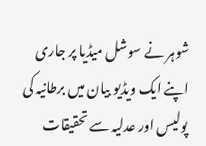شوہر نے سوشل میڈیا پر جاری اپنے ایک ویڈیو بیان میں برطانیہ کی پولیس اور عدلیہ سے تحقیقات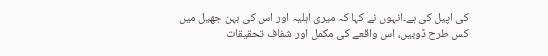کی اپیل کی ہے۔انہوں نے کہا کہ میری اہلیہ اور اس کی بہن جھیل میں کس طرح ڈوبیں، اس واقعے کی مکمل اور شفاف تحقیقات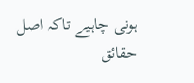ہونی چاہیے تاکہ اصل حقائق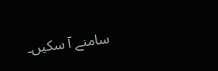سامنے آ سکیں۔